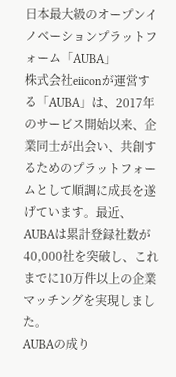日本最大級のオープンイノベーションプラットフォーム「AUBA」
株式会社eiiconが運営する「AUBA」は、2017年のサービス開始以来、企業同士が出会い、共創するためのプラットフォームとして順調に成長を遂げています。最近、AUBAは累計登録社数が40,000社を突破し、これまでに10万件以上の企業マッチングを実現しました。
AUBAの成り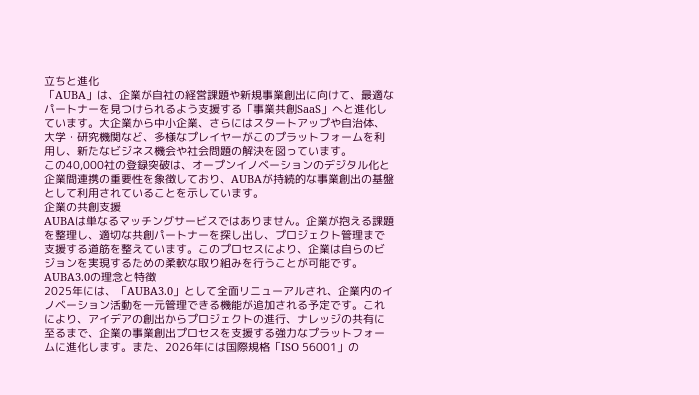立ちと進化
「AUBA」は、企業が自社の経営課題や新規事業創出に向けて、最適なパートナーを見つけられるよう支援する「事業共創SaaS」へと進化しています。大企業から中小企業、さらにはスタートアップや自治体、大学・研究機関など、多様なプレイヤーがこのプラットフォームを利用し、新たなビジネス機会や社会問題の解決を図っています。
この40,000社の登録突破は、オープンイノベーションのデジタル化と企業間連携の重要性を象徴しており、AUBAが持続的な事業創出の基盤として利用されていることを示しています。
企業の共創支援
AUBAは単なるマッチングサービスではありません。企業が抱える課題を整理し、適切な共創パートナーを探し出し、プロジェクト管理まで支援する道筋を整えています。このプロセスにより、企業は自らのビジョンを実現するための柔軟な取り組みを行うことが可能です。
AUBA3.0の理念と特徴
2025年には、「AUBA3.0」として全面リニューアルされ、企業内のイノベーション活動を一元管理できる機能が追加される予定です。これにより、アイデアの創出からプロジェクトの進行、ナレッジの共有に至るまで、企業の事業創出プロセスを支援する強力なプラットフォームに進化します。また、2026年には国際規格「ISO 56001」の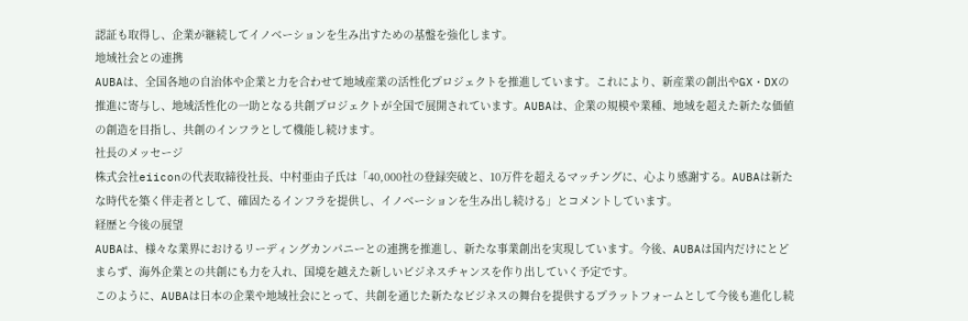認証も取得し、企業が継続してイノベーションを生み出すための基盤を強化します。
地域社会との連携
AUBAは、全国各地の自治体や企業と力を合わせて地域産業の活性化プロジェクトを推進しています。これにより、新産業の創出やGX・DXの推進に寄与し、地域活性化の一助となる共創プロジェクトが全国で展開されています。AUBAは、企業の規模や業種、地域を超えた新たな価値の創造を目指し、共創のインフラとして機能し続けます。
社長のメッセージ
株式会社eiiconの代表取締役社長、中村亜由子氏は「40,000社の登録突破と、10万件を超えるマッチングに、心より感謝する。AUBAは新たな時代を築く伴走者として、確固たるインフラを提供し、イノベーションを生み出し続ける」とコメントしています。
経歴と今後の展望
AUBAは、様々な業界におけるリーディングカンパニーとの連携を推進し、新たな事業創出を実現しています。今後、AUBAは国内だけにとどまらず、海外企業との共創にも力を入れ、国境を越えた新しいビジネスチャンスを作り出していく予定です。
このように、AUBAは日本の企業や地域社会にとって、共創を通じた新たなビジネスの舞台を提供するプラットフォームとして今後も進化し続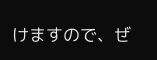けますので、ぜ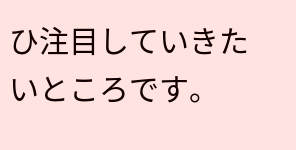ひ注目していきたいところです。